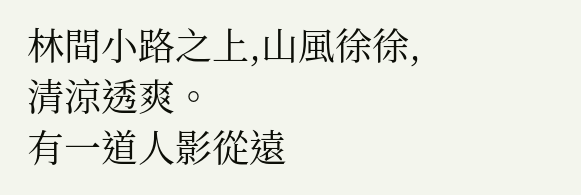林間小路之上,山風徐徐,清涼透爽。
有一道人影從遠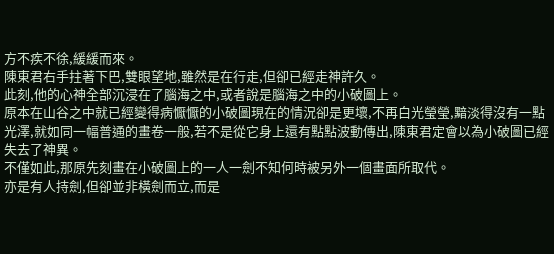方不疾不徐,緩緩而來。
陳東君右手拄著下巴,雙眼望地,雖然是在行走,但卻已經走神許久。
此刻,他的心神全部沉浸在了腦海之中,或者說是腦海之中的小破圖上。
原本在山谷之中就已經變得病懨懨的小破圖現在的情況卻是更壞,不再白光瑩瑩,黯淡得沒有一點光澤,就如同一幅普通的畫卷一般,若不是從它身上還有點點波動傳出,陳東君定會以為小破圖已經失去了神異。
不僅如此,那原先刻畫在小破圖上的一人一劍不知何時被另外一個畫面所取代。
亦是有人持劍,但卻並非橫劍而立,而是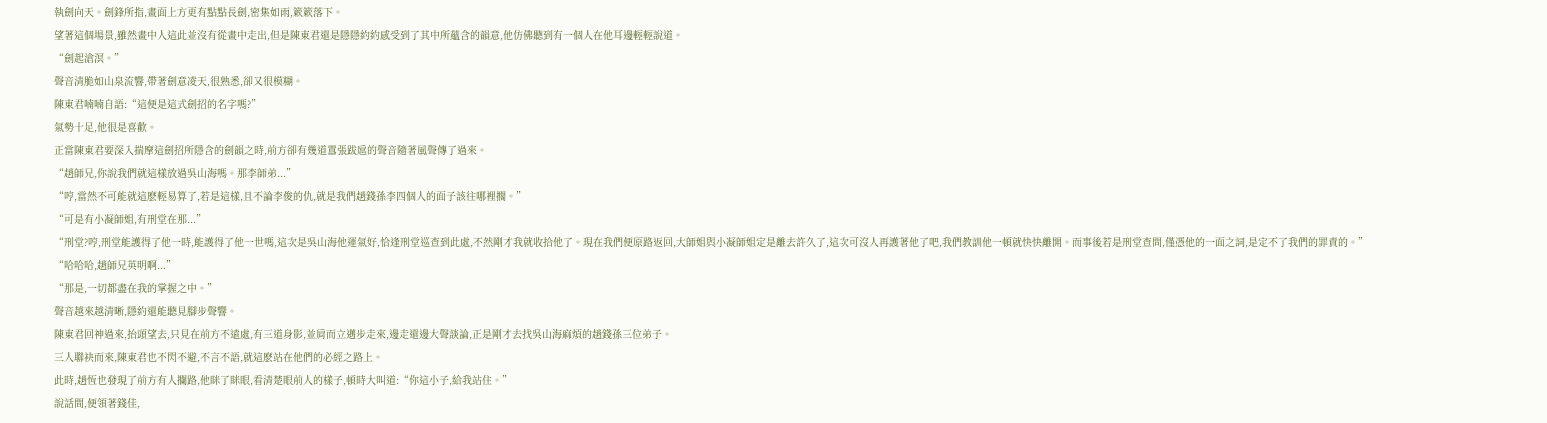執劍向天。劍鋒所指,畫面上方更有點點長劍,密集如雨,簌簌落下。
望著這個場景,雖然畫中人這此並沒有從畫中走出,但是陳東君還是隱隱約約感受到了其中所蘊含的韻意,他仿佛聽到有一個人在他耳邊輕輕說道。
“劍起滄溟。”
聲音清脆如山泉流響,帶著劍意凌天,很熟悉,卻又很模糊。
陳東君喃喃自語:“這便是這式劍招的名字嗎?”
氣勢十足,他很是喜歡。
正當陳東君要深入揣摩這劍招所隱含的劍韻之時,前方卻有幾道囂張跋扈的聲音隨著風聲傳了過來。
“趙師兄,你說我們就這樣放過吳山海嗎。那李師弟...”
“哼,當然不可能就這麽輕易算了,若是這樣,且不論李俊的仇,就是我們趙錢孫李四個人的面子該往哪裡擱。”
“可是有小凝師姐,有刑堂在那...”
“刑堂?哼,刑堂能護得了他一時,能護得了他一世嗎,這次是吳山海他運氣好,恰逢刑堂巡查到此處,不然剛才我就收拾他了。現在我們便原路返回,大師姐與小凝師姐定是離去許久了,這次可沒人再護著他了吧,我們教訓他一頓就快快離開。而事後若是刑堂查問,僅憑他的一面之詞,是定不了我們的罪責的。”
“哈哈哈,趙師兄英明啊...”
“那是,一切都盡在我的掌握之中。”
聲音越來越清晰,隱約還能聽見腳步聲響。
陳東君回神過來,抬頭望去,只見在前方不遠處,有三道身影,並肩而立邁步走來,邊走還邊大聲談論,正是剛才去找吳山海麻煩的趙錢孫三位弟子。
三人聯袂而來,陳東君也不閃不避,不言不語,就這麽站在他們的必經之路上。
此時,趙恆也發現了前方有人攔路,他眯了眯眼,看清楚眼前人的樣子,頓時大叫道:“你這小子,給我站住。”
說話間,便領著錢佳,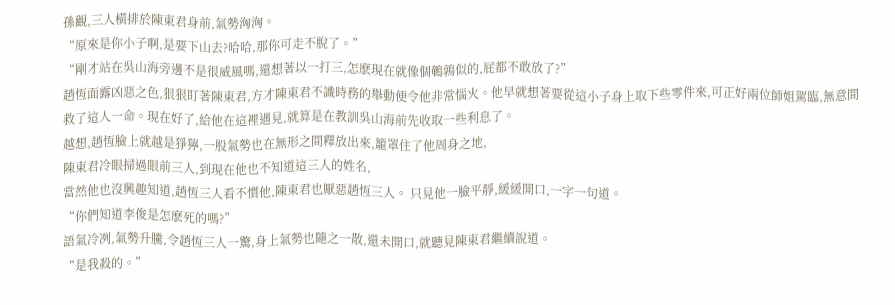孫觀,三人橫排於陳東君身前,氣勢洶洶。
“原來是你小子啊,是要下山去?哈哈,那你可走不脫了。”
“剛才站在吳山海旁邊不是很威風嗎,還想著以一打三,怎麽現在就像個鵪鶉似的,屁都不敢放了?”
趙恆面露凶惡之色,狠狠盯著陳東君,方才陳東君不識時務的舉動便令他非常惱火。他早就想著要從這小子身上取下些零件來,可正好兩位師姐駕臨,無意間救了這人一命。現在好了,給他在這裡遇見,就算是在教訓吳山海前先收取一些利息了。
越想,趙恆臉上就越是猙獰,一股氣勢也在無形之間釋放出來,籠罩住了他周身之地,
陳東君冷眼掃過眼前三人,到現在他也不知道這三人的姓名,
當然他也沒興趣知道,趙恆三人看不慣他,陳東君也厭惡趙恆三人。 只見他一臉平靜,緩緩開口,一字一句道。
“你們知道李俊是怎麽死的嗎?”
語氣冷冽,氣勢升騰,令趙恆三人一驚,身上氣勢也隨之一散,還未開口,就聽見陳東君繼續說道。
“是我殺的。”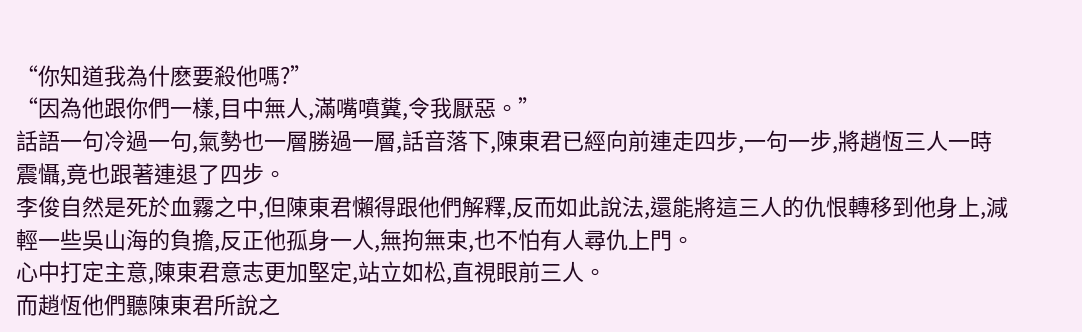“你知道我為什麽要殺他嗎?”
“因為他跟你們一樣,目中無人,滿嘴噴糞,令我厭惡。”
話語一句冷過一句,氣勢也一層勝過一層,話音落下,陳東君已經向前連走四步,一句一步,將趙恆三人一時震懾,竟也跟著連退了四步。
李俊自然是死於血霧之中,但陳東君懶得跟他們解釋,反而如此說法,還能將這三人的仇恨轉移到他身上,減輕一些吳山海的負擔,反正他孤身一人,無拘無束,也不怕有人尋仇上門。
心中打定主意,陳東君意志更加堅定,站立如松,直視眼前三人。
而趙恆他們聽陳東君所說之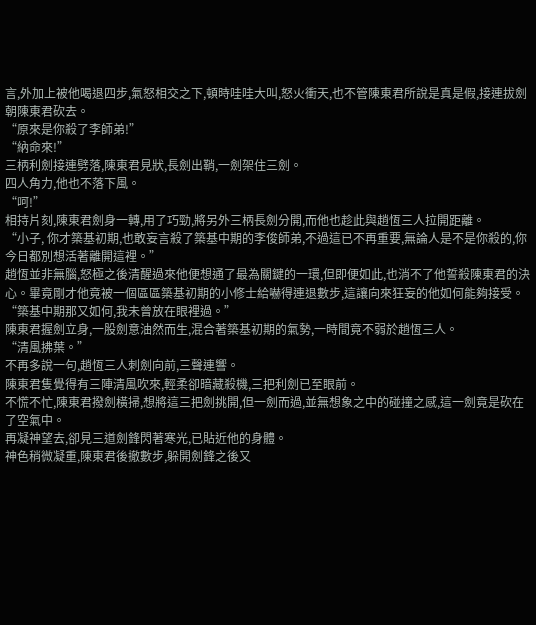言,外加上被他喝退四步,氣怒相交之下,頓時哇哇大叫,怒火衝天,也不管陳東君所說是真是假,接連拔劍朝陳東君砍去。
“原來是你殺了李師弟!”
“納命來!”
三柄利劍接連劈落,陳東君見狀,長劍出鞘,一劍架住三劍。
四人角力,他也不落下風。
“呵!”
相持片刻,陳東君劍身一轉,用了巧勁,將另外三柄長劍分開,而他也趁此與趙恆三人拉開距離。
“小子, 你才築基初期,也敢妄言殺了築基中期的李俊師弟,不過這已不再重要,無論人是不是你殺的,你今日都別想活著離開這裡。”
趙恆並非無腦,怒極之後清醒過來他便想通了最為關鍵的一環,但即便如此,也消不了他誓殺陳東君的決心。畢竟剛才他竟被一個區區築基初期的小修士給嚇得連退數步,這讓向來狂妄的他如何能夠接受。
“築基中期那又如何,我未曾放在眼裡過。”
陳東君握劍立身,一股劍意油然而生,混合著築基初期的氣勢,一時間竟不弱於趙恆三人。
“清風拂葉。”
不再多說一句,趙恆三人刺劍向前,三聲連響。
陳東君隻覺得有三陣清風吹來,輕柔卻暗藏殺機,三把利劍已至眼前。
不慌不忙,陳東君撥劍橫掃,想將這三把劍挑開,但一劍而過,並無想象之中的碰撞之感,這一劍竟是砍在了空氣中。
再凝神望去,卻見三道劍鋒閃著寒光,已貼近他的身體。
神色稍微凝重,陳東君後撤數步,躲開劍鋒之後又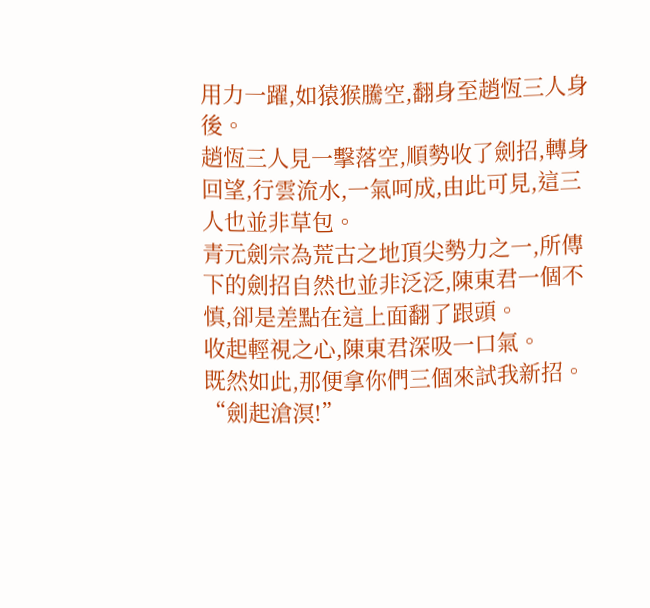用力一躍,如猿猴騰空,翻身至趙恆三人身後。
趙恆三人見一擊落空,順勢收了劍招,轉身回望,行雲流水,一氣呵成,由此可見,這三人也並非草包。
青元劍宗為荒古之地頂尖勢力之一,所傳下的劍招自然也並非泛泛,陳東君一個不慎,卻是差點在這上面翻了跟頭。
收起輕視之心,陳東君深吸一口氣。
既然如此,那便拿你們三個來試我新招。
“劍起滄溟!”